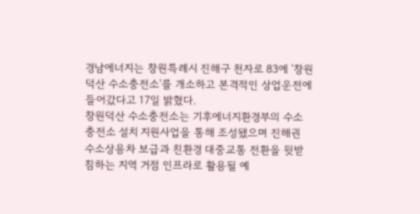경남에너지는 창원특례시 진해구 천자로 83에 '창원덕산 수소충전소'를 개소하고 본격적인 상업운전에 들어갔다고 17일 밝혔다.
창원덕산 수소충전소는 기후에너지환경부의 수소충전소 설치 지원사업을 통해 조성됐으며 진해권 수소상용차 보급과 친환경 대중교통 전환을 뒷받침하는 지역 거점 인프라로 활용될 예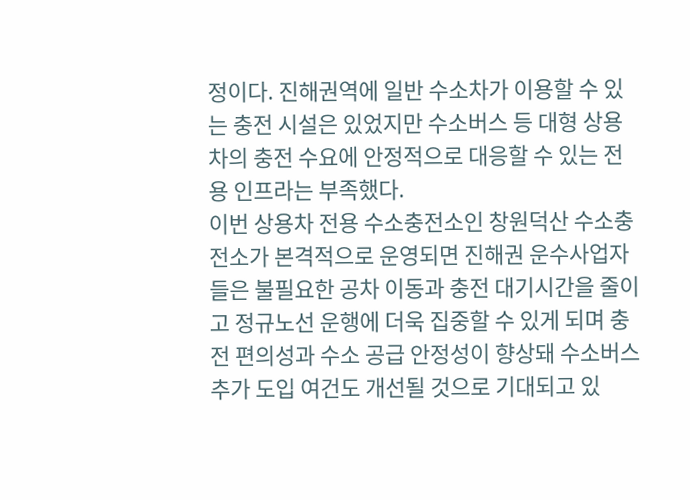정이다. 진해권역에 일반 수소차가 이용할 수 있는 충전 시설은 있었지만 수소버스 등 대형 상용차의 충전 수요에 안정적으로 대응할 수 있는 전용 인프라는 부족했다.
이번 상용차 전용 수소충전소인 창원덕산 수소충전소가 본격적으로 운영되면 진해권 운수사업자들은 불필요한 공차 이동과 충전 대기시간을 줄이고 정규노선 운행에 더욱 집중할 수 있게 되며 충전 편의성과 수소 공급 안정성이 향상돼 수소버스 추가 도입 여건도 개선될 것으로 기대되고 있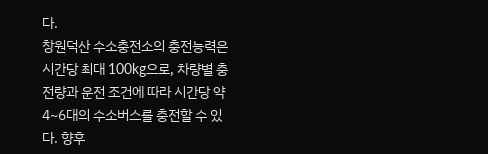다.
창원덕산 수소충전소의 충전능력은 시간당 최대 100kg으로, 차량별 충전량과 운전 조건에 따라 시간당 약 4~6대의 수소버스를 충전할 수 있다. 향후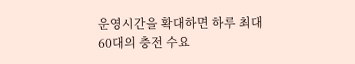운영시간을 확대하면 하루 최대 60대의 충전 수요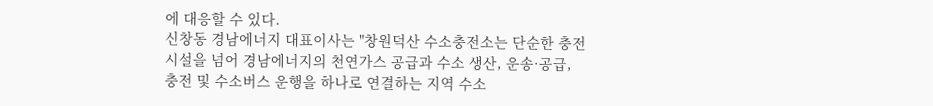에 대응할 수 있다.
신창동 경남에너지 대표이사는 "창원덕산 수소충전소는 단순한 충전시설을 넘어 경남에너지의 천연가스 공급과 수소 생산, 운송·공급, 충전 및 수소버스 운행을 하나로 연결하는 지역 수소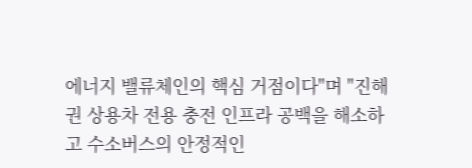에너지 밸류체인의 핵심 거점이다"며 "진해권 상용차 전용 충전 인프라 공백을 해소하고 수소버스의 안정적인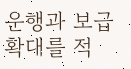운행과 보급 확대를 적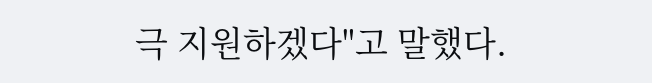극 지원하겠다"고 말했다.